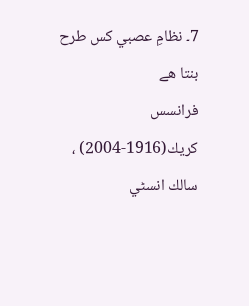7۔ نظامِ عصبي كس طرح بنتا هے
فرانسس كريك(1916-2004) ، سالك انسٹي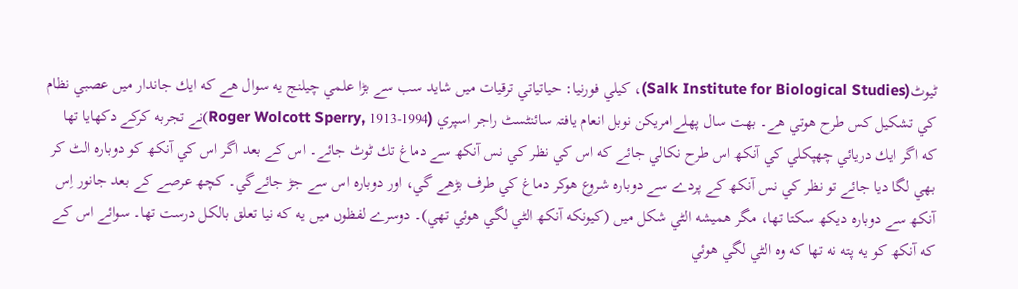ٹيوٹ(Salk Institute for Biological Studies)، كيلي فورنيا: حياتياتي ترقيات ميں شايد سب سے بڑا علمي چيلنج يه سوال هے كه ايك جاندار ميں عصبي نظام كي تشكيل كس طرح هوتي هے۔ بهت سال پهلےامریکن نوبل انعام یافتہ سائنٹسٹ راجر اسپري (Roger Wolcott Sperry, 1913-1994)نے تجربه كركے دكھايا تھا كه اگر ايك دريائي چھپكلي كي آنكھ اس طرح نكالي جائے كه اس كي نظر كي نس آنكھ سے دماغ تك ٹوٹ جائے۔ اس كے بعد اگر اس كي آنكھ كو دوباره الٹ كر بھي لگا ديا جائے تو نظر كي نس آنكھ كے پردے سے دوباره شروع هوكر دماغ كي طرف بڑھے گي، اور دوباره اس سے جڑ جائےگي۔ كچھ عرصے كے بعد جانور اِس آنكھ سے دوباره ديكھ سكتا تھا، مگر هميشه الٹي شكل ميں (كيونكه آنكھ الٹي لگي هوئي تھي)۔ دوسرے لفظوں ميں يه كه نيا تعلق بالكل درست تھا۔ سوائے اس کے كه آنكھ كو يه پته نه تھا كه وه الٹي لگي هوئي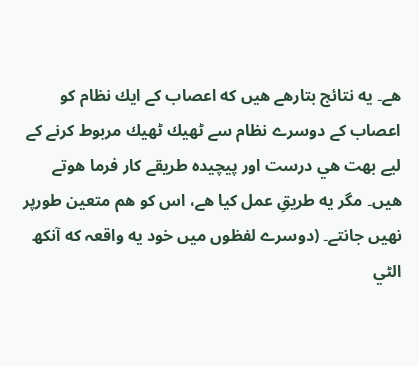هے۔ يه نتائج بتارهے هيں كه اعصاب كے ايك نظام كو اعصاب كے دوسرے نظام سے ٹھيك ٹھيك مربوط كرنے كے ليے بهت هي درست اور پيچيده طريقے كار فرما هوتے هيں۔ مگر يه طريقِ عمل كيا هے، اس كو هم متعين طورپر نهيں جانتے۔ (دوسرے لفظوں ميں خود يه واقعہ كه آنكھ الٹي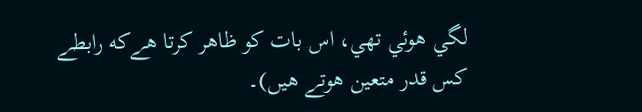لگي هوئي تھي، اس بات كو ظاهر كرتا هےكه رابطے كس قدر متعين هوتے هيں)۔